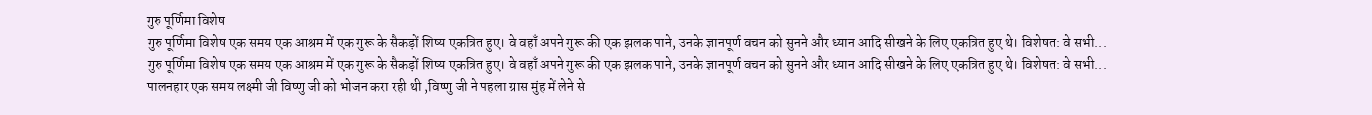गुरु पूर्णिमा विशेष
गुरु पूर्णिमा विशेष एक समय एक आश्रम में एक गुरू के सैकड़ों शिष्य एकत्रित हुए। वे वहाँ अपने गुरू की एक झलक पाने, उनके ज्ञानपूर्ण वचन को सुनने और ध्यान आदि सीखने के लिए एकत्रित हुए थे। विशेषत: वे सभी...
गुरु पूर्णिमा विशेष एक समय एक आश्रम में एक गुरू के सैकड़ों शिष्य एकत्रित हुए। वे वहाँ अपने गुरू की एक झलक पाने, उनके ज्ञानपूर्ण वचन को सुनने और ध्यान आदि सीखने के लिए एकत्रित हुए थे। विशेषत: वे सभी...
पालनहार एक समय लक्ष्मी जी विष्णु जी को भोजन करा रही थी ,विष्णु जी ने पहला ग्रास मुंह में लेने से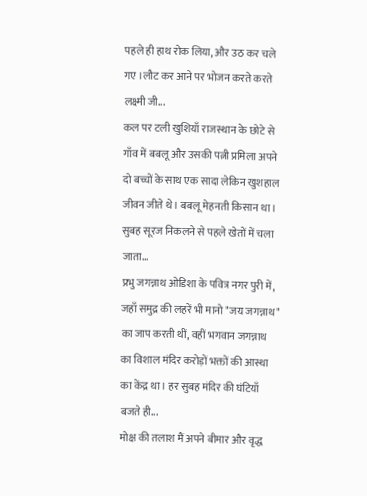पहले ही हाथ रोक लिया, और उठ कर चले गए ।लौट कर आने पर भोजन करते करते लक्ष्मी जी...
कल पर टली खुशियाँ राजस्थान के छोटे से गाँव में बबलू और उसकी पत्नी प्रमिला अपने दो बच्चों के साथ एक सादा लेकिन खुशहाल जीवन जीते थे। बबलू मेहनती किसान था। सुबह सूरज निकलने से पहले खेतों में चला जाता...
प्रभु जगन्नाथ ओडिशा के पवित्र नगर पुरी में, जहाँ समुद्र की लहरें भी मानो "जय जगन्नाथ" का जाप करती थीं, वहीं भगवान जगन्नाथ का विशाल मंदिर करोड़ों भक्तों की आस्था का केंद्र था। हर सुबह मंदिर की घंटियाँ बजते ही...
मोक्ष की तलाश मैं अपने बीमार और वृद्ध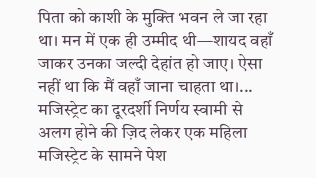पिता को काशी के मुक्ति भवन ले जा रहा था। मन में एक ही उम्मीद थी—शायद वहाँ जाकर उनका जल्दी देहांत हो जाए। ऐसा नहीं था कि मैं वहाँ जाना चाहता था।...
मजिस्ट्रेट का दूरदर्शी निर्णय स्वामी से अलग होने की ज़िद लेकर एक महिला मजिस्ट्रेट के सामने पेश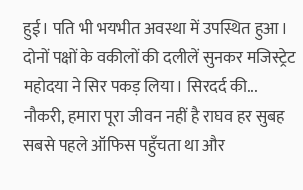हुई। पति भी भयभीत अवस्था में उपस्थित हुआ। दोनों पक्षों के वकीलों की दलीलें सुनकर मजिस्ट्रेट महोदया ने सिर पकड़ लिया। सिरदर्द की...
नौकरी, हमारा पूरा जीवन नहीं है राघव हर सुबह सबसे पहले ऑफिस पहुँचता था और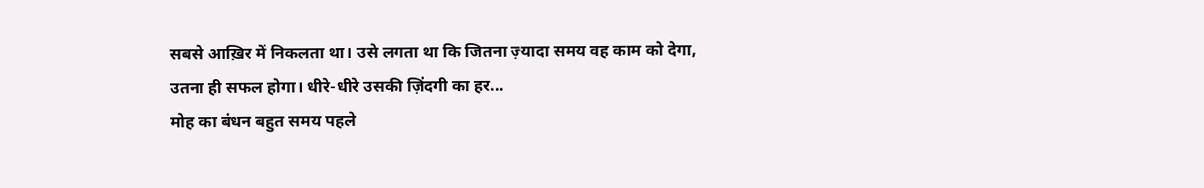सबसे आख़िर में निकलता था। उसे लगता था कि जितना ज़्यादा समय वह काम को देगा, उतना ही सफल होगा। धीरे-धीरे उसकी ज़िंदगी का हर...
मोह का बंधन बहुत समय पहले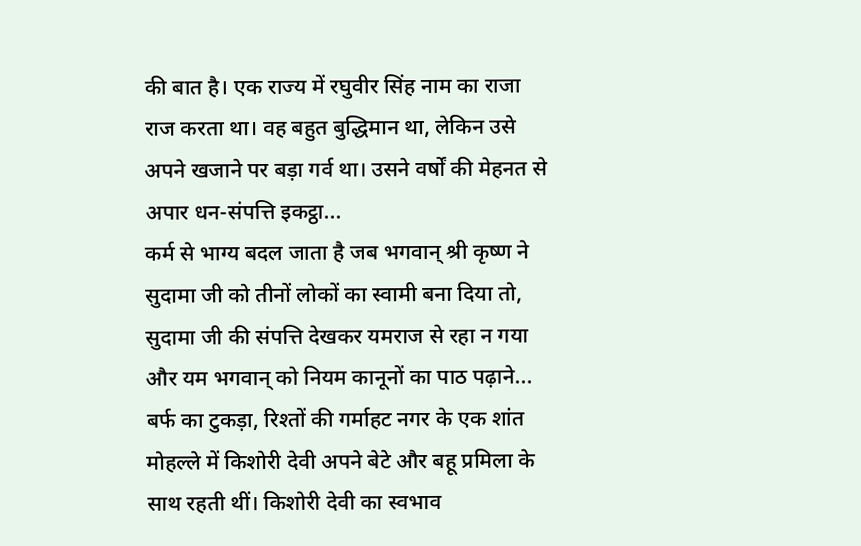की बात है। एक राज्य में रघुवीर सिंह नाम का राजा राज करता था। वह बहुत बुद्धिमान था, लेकिन उसे अपने खजाने पर बड़ा गर्व था। उसने वर्षों की मेहनत से अपार धन-संपत्ति इकट्ठा...
कर्म से भाग्य बदल जाता है जब भगवान् श्री कृष्ण ने सुदामा जी को तीनों लोकों का स्वामी बना दिया तो, सुदामा जी की संपत्ति देखकर यमराज से रहा न गया और यम भगवान् को नियम कानूनों का पाठ पढ़ाने...
बर्फ का टुकड़ा, रिश्तों की गर्माहट नगर के एक शांत मोहल्ले में किशोरी देवी अपने बेटे और बहू प्रमिला के साथ रहती थीं। किशोरी देवी का स्वभाव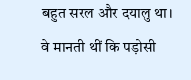बहुत सरल और दयालु था। वे मानती थीं कि पड़ोसी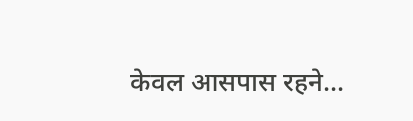केवल आसपास रहने...